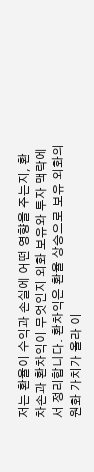저는 환율이 수익과 손실에 어떤 영향을 주는지, 환차손과 환차익이 무엇인지 외화 보유와 투자 맥락에서 정리합니다. 환차익은 환율 상승으로 보유 외화의 원화 가치가 올라 이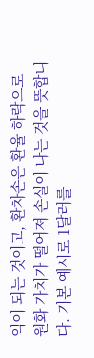익이 되는 것이고, 환차손은 환율 하락으로 원화 가치가 떨어져 손실이 나는 것을 뜻합니다. 기본 예시로 1달러를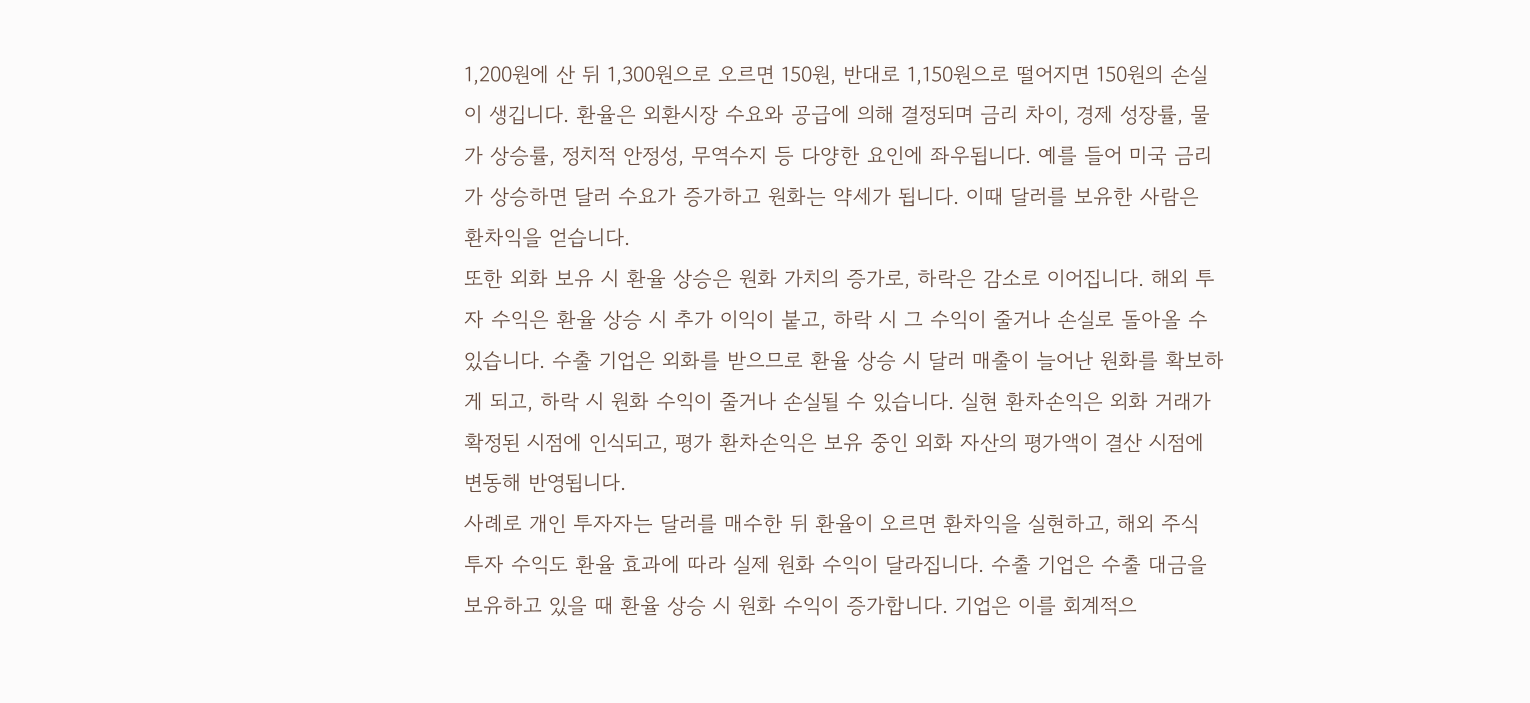1,200원에 산 뒤 1,300원으로 오르면 150원, 반대로 1,150원으로 떨어지면 150원의 손실이 생깁니다. 환율은 외환시장 수요와 공급에 의해 결정되며 금리 차이, 경제 성장률, 물가 상승률, 정치적 안정성, 무역수지 등 다양한 요인에 좌우됩니다. 예를 들어 미국 금리가 상승하면 달러 수요가 증가하고 원화는 약세가 됩니다. 이때 달러를 보유한 사람은 환차익을 얻습니다.
또한 외화 보유 시 환율 상승은 원화 가치의 증가로, 하락은 감소로 이어집니다. 해외 투자 수익은 환율 상승 시 추가 이익이 붙고, 하락 시 그 수익이 줄거나 손실로 돌아올 수 있습니다. 수출 기업은 외화를 받으므로 환율 상승 시 달러 매출이 늘어난 원화를 확보하게 되고, 하락 시 원화 수익이 줄거나 손실될 수 있습니다. 실현 환차손익은 외화 거래가 확정된 시점에 인식되고, 평가 환차손익은 보유 중인 외화 자산의 평가액이 결산 시점에 변동해 반영됩니다.
사례로 개인 투자자는 달러를 매수한 뒤 환율이 오르면 환차익을 실현하고, 해외 주식 투자 수익도 환율 효과에 따라 실제 원화 수익이 달라집니다. 수출 기업은 수출 대금을 보유하고 있을 때 환율 상승 시 원화 수익이 증가합니다. 기업은 이를 회계적으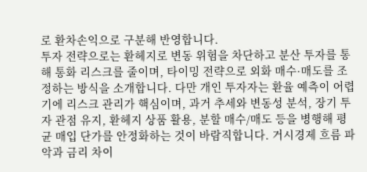로 환차손익으로 구분해 반영합니다.
투자 전략으로는 환헤지로 변동 위험을 차단하고 분산 투자를 통해 통화 리스크를 줄이며, 타이밍 전략으로 외화 매수·매도를 조정하는 방식을 소개합니다. 다만 개인 투자자는 환율 예측이 어렵기에 리스크 관리가 핵심이며, 과거 추세와 변동성 분석, 장기 투자 관점 유지, 환헤지 상품 활용, 분할 매수/매도 등을 병행해 평균 매입 단가를 안정화하는 것이 바람직합니다. 거시경제 흐름 파악과 금리 차이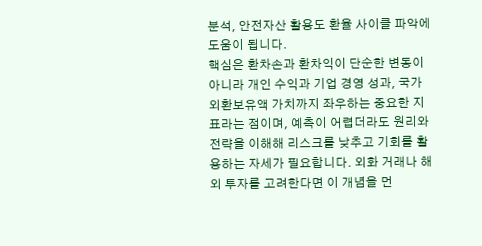분석, 안전자산 활용도 환율 사이클 파악에 도움이 됩니다.
핵심은 환차손과 환차익이 단순한 변동이 아니라 개인 수익과 기업 경영 성과, 국가 외환보유액 가치까지 좌우하는 중요한 지표라는 점이며, 예측이 어렵더라도 원리와 전략을 이해해 리스크를 낮추고 기회를 활용하는 자세가 필요합니다. 외화 거래나 해외 투자를 고려한다면 이 개념을 먼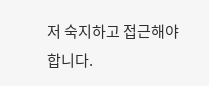저 숙지하고 접근해야 합니다.